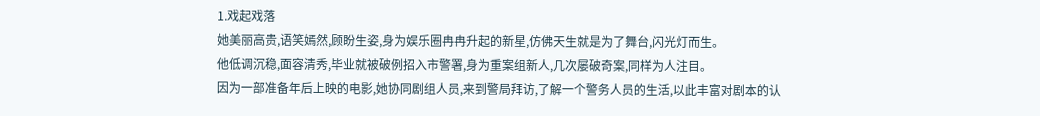1.戏起戏落
她美丽高贵,语笑嫣然,顾盼生姿,身为娱乐圈冉冉升起的新星,仿佛天生就是为了舞台,闪光灯而生。
他低调沉稳,面容清秀,毕业就被破例招入市警署,身为重案组新人,几次屡破奇案,同样为人注目。
因为一部准备年后上映的电影,她协同剧组人员,来到警局拜访,了解一个警务人员的生活,以此丰富对剧本的认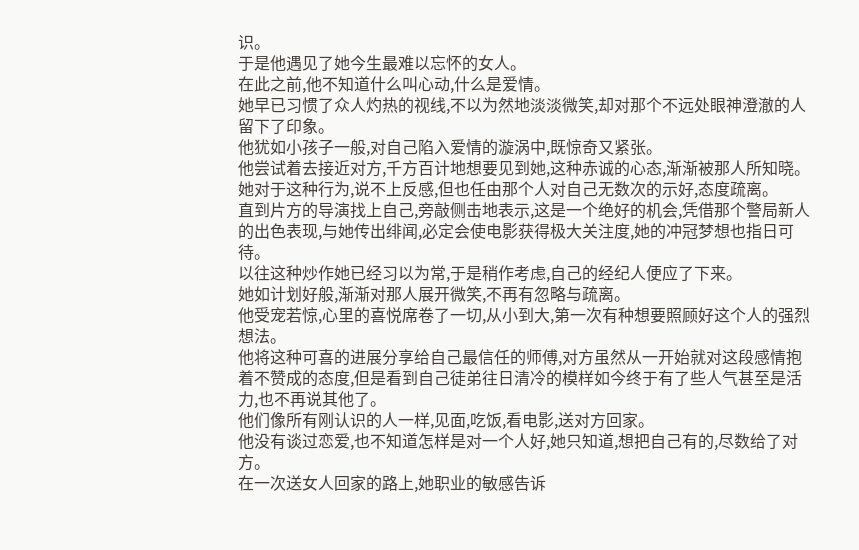识。
于是他遇见了她今生最难以忘怀的女人。
在此之前,他不知道什么叫心动,什么是爱情。
她早已习惯了众人灼热的视线,不以为然地淡淡微笑,却对那个不远处眼神澄澈的人留下了印象。
他犹如小孩子一般,对自己陷入爱情的漩涡中,既惊奇又紧张。
他尝试着去接近对方,千方百计地想要见到她,这种赤诚的心态,渐渐被那人所知晓。
她对于这种行为,说不上反感,但也任由那个人对自己无数次的示好,态度疏离。
直到片方的导演找上自己,旁敲侧击地表示,这是一个绝好的机会,凭借那个警局新人的出色表现,与她传出绯闻,必定会使电影获得极大关注度,她的冲冠梦想也指日可待。
以往这种炒作她已经习以为常,于是稍作考虑,自己的经纪人便应了下来。
她如计划好般,渐渐对那人展开微笑,不再有忽略与疏离。
他受宠若惊,心里的喜悦席卷了一切,从小到大,第一次有种想要照顾好这个人的强烈想法。
他将这种可喜的进展分享给自己最信任的师傅,对方虽然从一开始就对这段感情抱着不赞成的态度,但是看到自己徒弟往日清冷的模样如今终于有了些人气甚至是活力,也不再说其他了。
他们像所有刚认识的人一样,见面,吃饭,看电影,送对方回家。
他没有谈过恋爱,也不知道怎样是对一个人好,她只知道,想把自己有的,尽数给了对方。
在一次送女人回家的路上,她职业的敏感告诉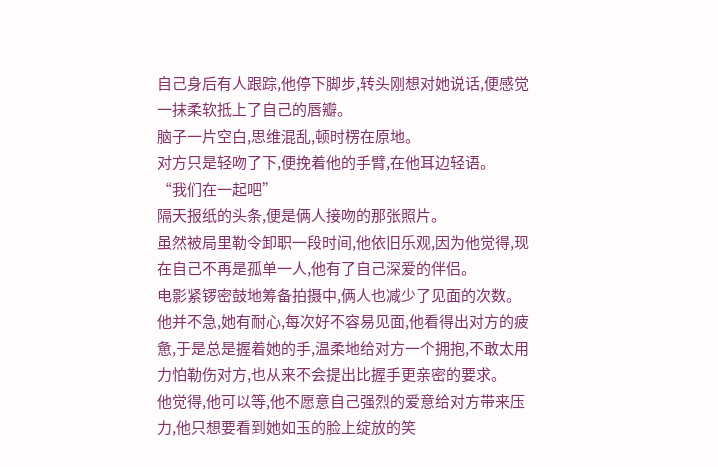自己身后有人跟踪,他停下脚步,转头刚想对她说话,便感觉一抹柔软抵上了自己的唇瓣。
脑子一片空白,思维混乱,顿时楞在原地。
对方只是轻吻了下,便挽着他的手臂,在他耳边轻语。
“我们在一起吧”
隔天报纸的头条,便是俩人接吻的那张照片。
虽然被局里勒令卸职一段时间,他依旧乐观,因为他觉得,现在自己不再是孤单一人,他有了自己深爱的伴侣。
电影紧锣密鼓地筹备拍摄中,俩人也减少了见面的次数。
他并不急,她有耐心,每次好不容易见面,他看得出对方的疲惫,于是总是握着她的手,温柔地给对方一个拥抱,不敢太用力怕勒伤对方,也从来不会提出比握手更亲密的要求。
他觉得,他可以等,他不愿意自己强烈的爱意给对方带来压力,他只想要看到她如玉的脸上绽放的笑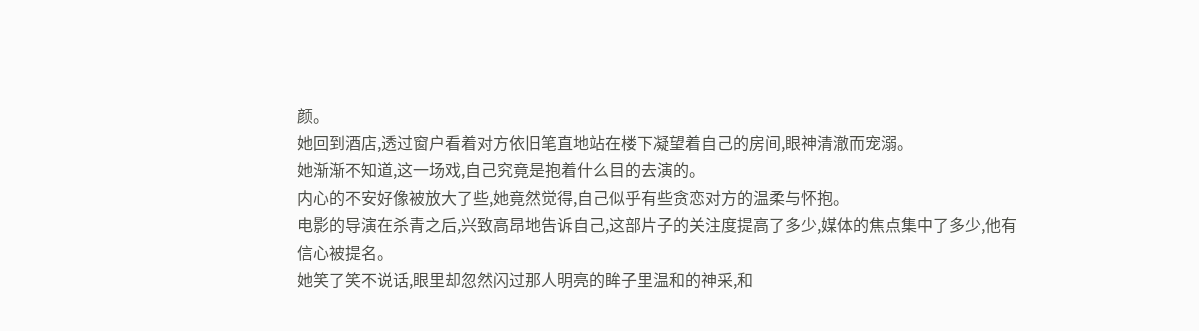颜。
她回到酒店,透过窗户看着对方依旧笔直地站在楼下凝望着自己的房间,眼神清澈而宠溺。
她渐渐不知道,这一场戏,自己究竟是抱着什么目的去演的。
内心的不安好像被放大了些,她竟然觉得,自己似乎有些贪恋对方的温柔与怀抱。
电影的导演在杀青之后,兴致高昂地告诉自己,这部片子的关注度提高了多少,媒体的焦点集中了多少,他有信心被提名。
她笑了笑不说话,眼里却忽然闪过那人明亮的眸子里温和的神采,和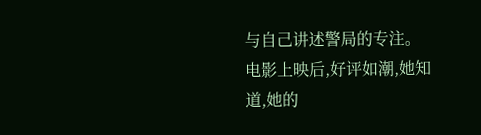与自己讲述警局的专注。
电影上映后,好评如潮,她知道,她的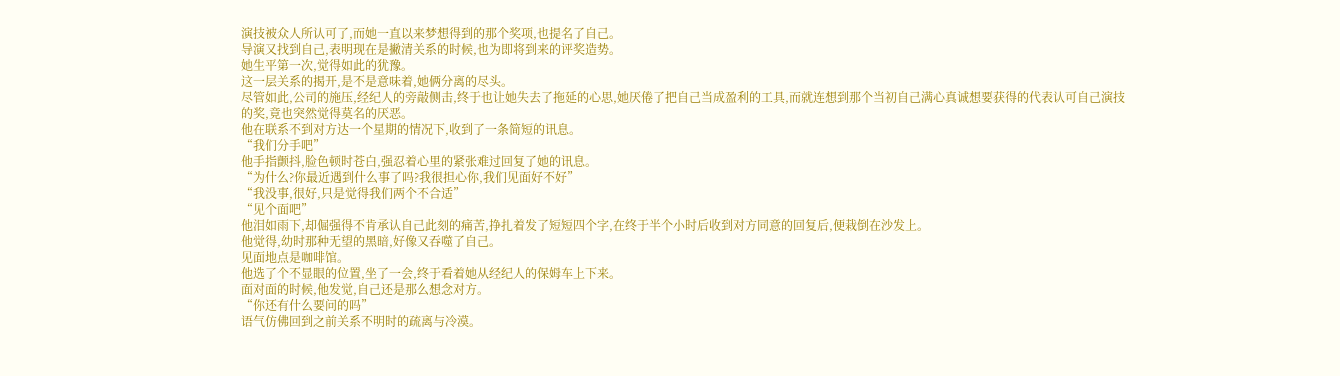演技被众人所认可了,而她一直以来梦想得到的那个奖项,也提名了自己。
导演又找到自己,表明现在是撇清关系的时候,也为即将到来的评奖造势。
她生平第一次,觉得如此的犹豫。
这一层关系的揭开,是不是意味着,她俩分离的尽头。
尽管如此,公司的施压,经纪人的旁敲侧击,终于也让她失去了拖延的心思,她厌倦了把自己当成盈利的工具,而就连想到那个当初自己满心真诚想要获得的代表认可自己演技的奖,竟也突然觉得莫名的厌恶。
他在联系不到对方达一个星期的情况下,收到了一条简短的讯息。
“我们分手吧”
他手指颤抖,脸色顿时苍白,强忍着心里的紧张难过回复了她的讯息。
“为什么?你最近遇到什么事了吗?我很担心你,我们见面好不好”
“我没事,很好,只是觉得我们两个不合适”
“见个面吧”
他泪如雨下,却倔强得不肯承认自己此刻的痛苦,挣扎着发了短短四个字,在终于半个小时后收到对方同意的回复后,便栽倒在沙发上。
他觉得,幼时那种无望的黑暗,好像又吞噬了自己。
见面地点是咖啡馆。
他选了个不显眼的位置,坐了一会,终于看着她从经纪人的保姆车上下来。
面对面的时候,他发觉,自己还是那么想念对方。
“你还有什么要问的吗”
语气仿佛回到之前关系不明时的疏离与冷漠。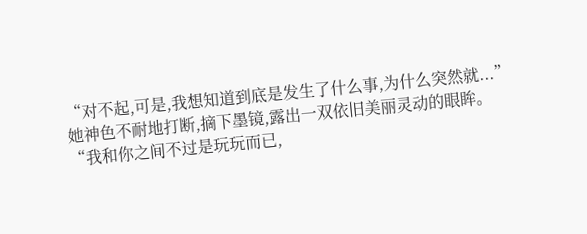“对不起,可是,我想知道到底是发生了什么事,为什么突然就...”
她神色不耐地打断,摘下墨镜,露出一双依旧美丽灵动的眼眸。
“我和你之间不过是玩玩而已,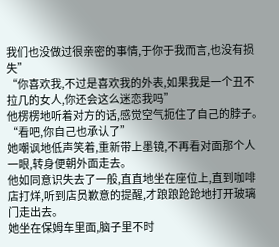我们也没做过很亲密的事情,于你于我而言,也没有损失”
“你喜欢我,不过是喜欢我的外表,如果我是一个丑不拉几的女人,你还会这么迷恋我吗”
他楞楞地听着对方的话,感觉空气扼住了自己的脖子。
“看吧,你自己也承认了”
她嘲讽地低声笑着,重新带上墨镜,不再看对面那个人一眼,转身便朝外面走去。
他如同意识失去了一般,直直地坐在座位上,直到咖啡店打烊,听到店员歉意的提醒,才踉踉跄跄地打开玻璃门走出去。
她坐在保姆车里面,脑子里不时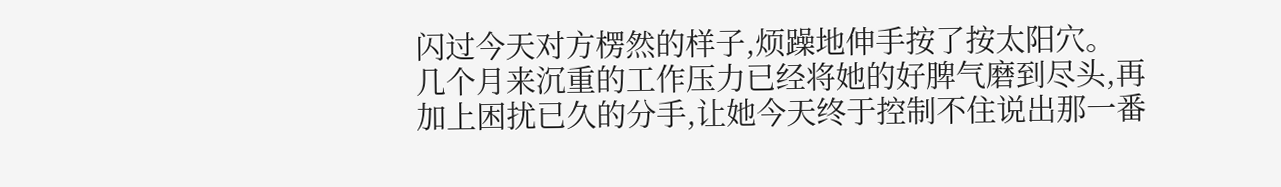闪过今天对方楞然的样子,烦躁地伸手按了按太阳穴。
几个月来沉重的工作压力已经将她的好脾气磨到尽头,再加上困扰已久的分手,让她今天终于控制不住说出那一番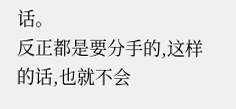话。
反正都是要分手的,这样的话,也就不会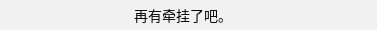再有牵挂了吧。